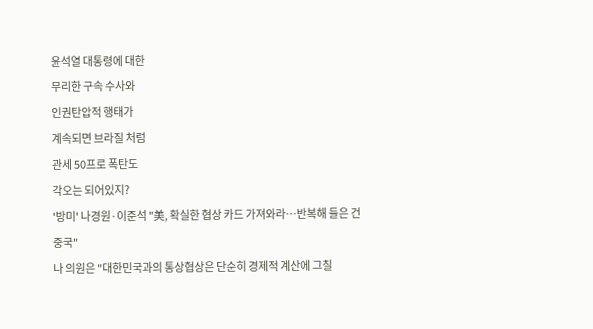윤석열 대통령에 대한
무리한 구속 수사와
인권탄압적 행태가
계속되면 브라질 처럼
관세 50프로 폭탄도
각오는 되어있지?
'방미' 나경원·이준석 "美, 확실한 협상 카드 가져와라…반복해 들은 건 중국"
나 의원은 "대한민국과의 통상협상은 단순히 경제적 계산에 그칠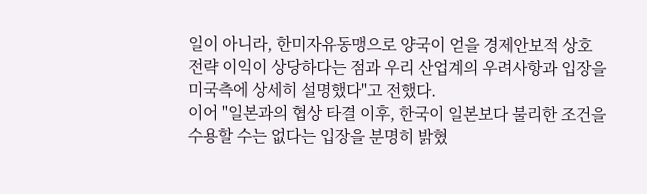일이 아니라, 한미자유동맹으로 양국이 얻을 경제안보적 상호 전략 이익이 상당하다는 점과 우리 산업계의 우려사항과 입장을 미국측에 상세히 설명했다"고 전했다.
이어 "일본과의 협상 타결 이후, 한국이 일본보다 불리한 조건을 수용할 수는 없다는 입장을 분명히 밝혔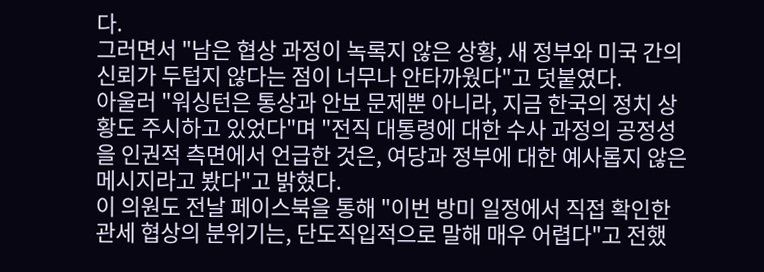다.
그러면서 "남은 협상 과정이 녹록지 않은 상황, 새 정부와 미국 간의 신뢰가 두텁지 않다는 점이 너무나 안타까웠다"고 덧붙였다.
아울러 "워싱턴은 통상과 안보 문제뿐 아니라, 지금 한국의 정치 상황도 주시하고 있었다"며 "전직 대통령에 대한 수사 과정의 공정성을 인권적 측면에서 언급한 것은, 여당과 정부에 대한 예사롭지 않은 메시지라고 봤다"고 밝혔다.
이 의원도 전날 페이스북을 통해 "이번 방미 일정에서 직접 확인한 관세 협상의 분위기는, 단도직입적으로 말해 매우 어렵다"고 전했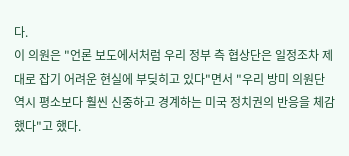다.
이 의원은 "언론 보도에서처럼 우리 정부 측 협상단은 일정조차 제대로 잡기 어려운 현실에 부딪히고 있다"면서 "우리 방미 의원단 역시 평소보다 훨씬 신중하고 경계하는 미국 정치권의 반응을 체감했다"고 했다.